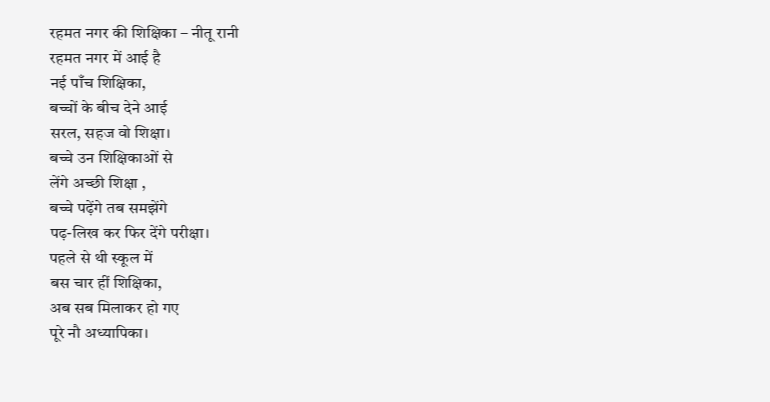रहमत नगर की शिक्षिका – नीतू रानी
रहमत नगर में आई है
नई पाँच शिक्षिका,
बच्चों के बीच देने आई
सरल, सहज वो शिक्षा।
बच्चे उन शिक्षिकाओं से
लेंगे अच्छी शिक्षा ,
बच्चे पढ़ेंगे तब समझेंगे
पढ़-लिख कर फिर देंगे परीक्षा।
पहले से थी स्कूल में
बस चार हीं शिक्षिका,
अब सब मिलाकर हो गए
पूरे नौ अध्यापिका।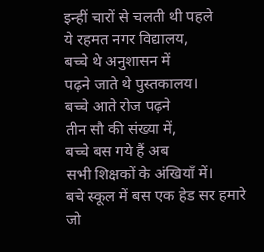इन्हीं चारों से चलती थी पहले
ये रहमत नगर विद्यालय,
बच्चे थे अनुशासन में
पढ़ने जाते थे पुस्तकालय।
बच्चे आते रोज पढ़ने
तीन सौ की संख्या में,
बच्चे बस गये हैं अब
सभी शिक्षकों के अंखियाँ में।
बचे स्कूल में बस एक हेड सर हमारे
जो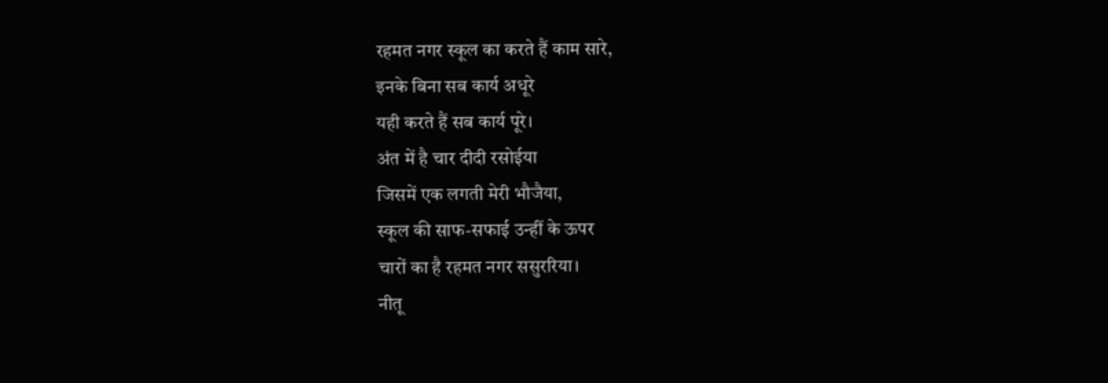रहमत नगर स्कूल का करते हैं काम सारे,
इनके बिना सब कार्य अधूरे
यही करते हैं सब कार्य पूरे।
अंत में है चार दीदी रसोईया
जिसमें एक लगती मेरी भौजैया,
स्कूल की साफ-सफाई उन्हीं के ऊपर
चारों का है रहमत नगर ससुररिया।
नीतू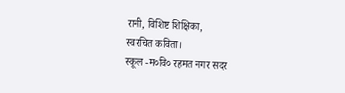रानी, विशिष्ट शिक्षिका,
स्वरचित कविता।
स्कूल -म०वि० रहमत नगर सदर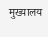मुख्यालय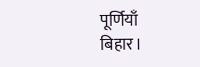पूर्णियाँ बिहार।